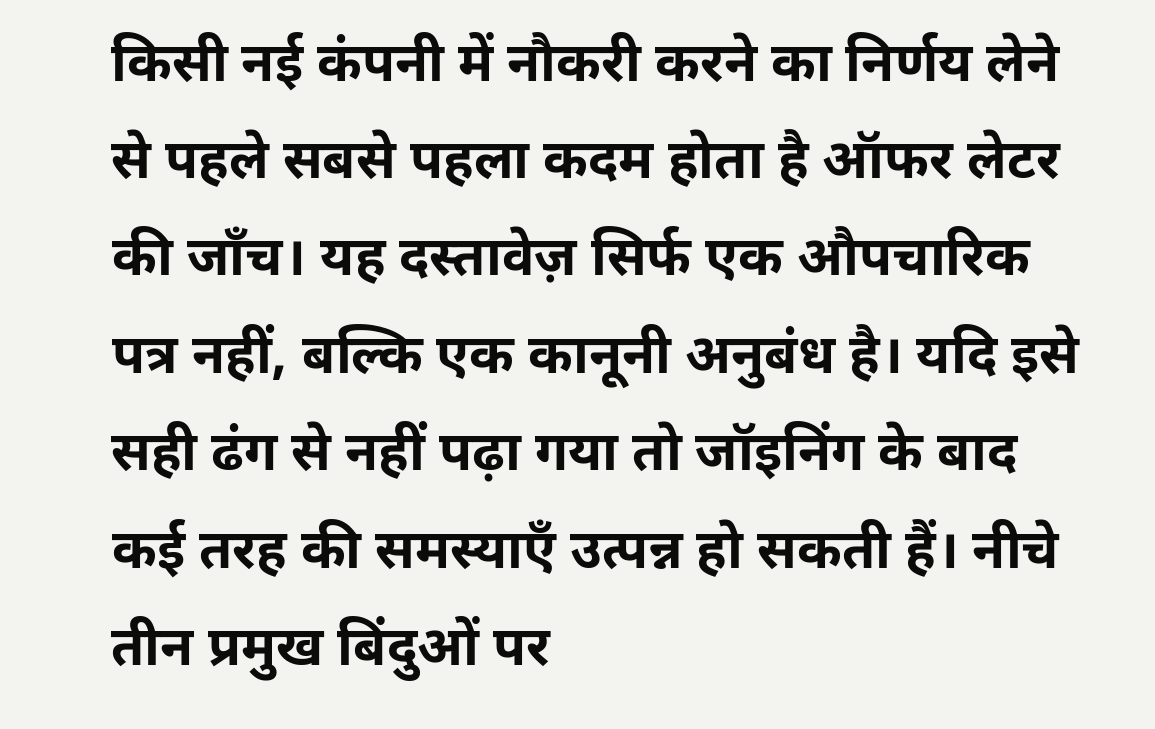किसी नई कंपनी में नौकरी करने का निर्णय लेने से पहले सबसे पहला कदम होता है ऑफर लेटर की जाँच। यह दस्तावेज़ सिर्फ एक औपचारिक पत्र नहीं, बल्कि एक कानूनी अनुबंध है। यदि इसे सही ढंग से नहीं पढ़ा गया तो जॉइनिंग के बाद कई तरह की समस्याएँ उत्पन्न हो सकती हैं। नीचे तीन प्रमुख बिंदुओं पर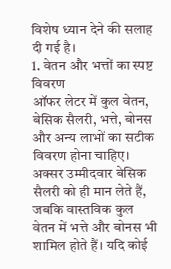विशेष ध्यान देने की सलाह दी गई है।
1. वेतन और भत्तों का स्पष्ट विवरण
ऑफर लेटर में कुल वेतन, बेसिक सैलरी, भत्ते, बोनस और अन्य लाभों का सटीक विवरण होना चाहिए। अक्सर उम्मीदवार बेसिक सैलरी को ही मान लेते हैं, जबकि वास्तविक कुल वेतन में भत्ते और बोनस भी शामिल होते हैं। यदि कोई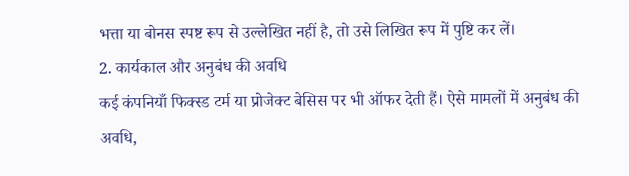भत्ता या बोनस स्पष्ट रूप से उल्लेखित नहीं है, तो उसे लिखित रूप में पुष्टि कर लें।
2. कार्यकाल और अनुबंध की अवधि
कई कंपनियाँ फिक्स्ड टर्म या प्रोजेक्ट बेसिस पर भी ऑफर देती हैं। ऐसे मामलों में अनुबंध की अवधि,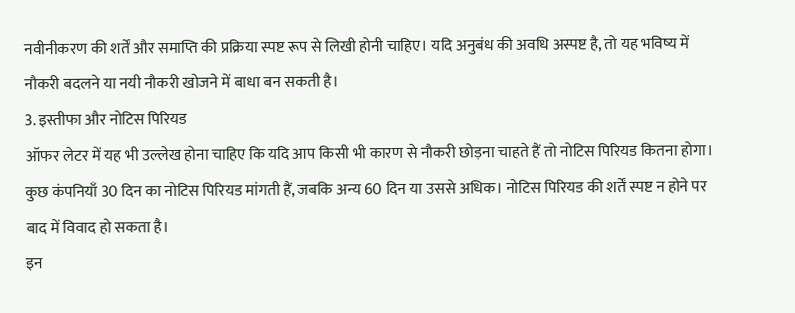नवीनीकरण की शर्तें और समाप्ति की प्रक्रिया स्पष्ट रूप से लिखी होनी चाहिए। यदि अनुबंध की अवधि अस्पष्ट है, तो यह भविष्य में नौकरी बदलने या नयी नौकरी खोजने में बाधा बन सकती है।
3. इस्तीफा और नोटिस पिरियड
ऑफर लेटर में यह भी उल्लेख होना चाहिए कि यदि आप किसी भी कारण से नौकरी छोड़ना चाहते हैं तो नोटिस पिरियड कितना होगा। कुछ कंपनियाँ 30 दिन का नोटिस पिरियड मांगती हैं, जबकि अन्य 60 दिन या उससे अधिक। नोटिस पिरियड की शर्तें स्पष्ट न होने पर बाद में विवाद हो सकता है।
इन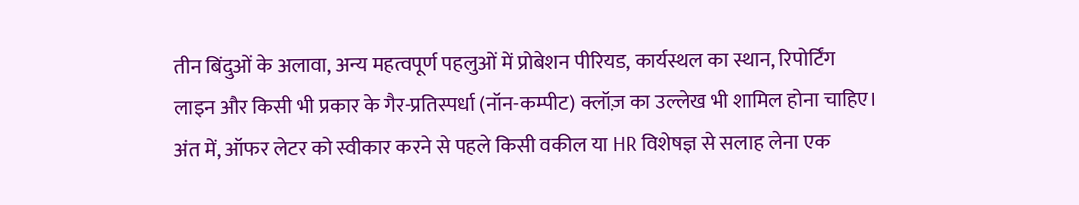तीन बिंदुओं के अलावा, अन्य महत्वपूर्ण पहलुओं में प्रोबेशन पीरियड, कार्यस्थल का स्थान, रिपोर्टिंग लाइन और किसी भी प्रकार के गैर-प्रतिस्पर्धा (नॉन-कम्पीट) क्लॉज़ का उल्लेख भी शामिल होना चाहिए।
अंत में, ऑफर लेटर को स्वीकार करने से पहले किसी वकील या HR विशेषज्ञ से सलाह लेना एक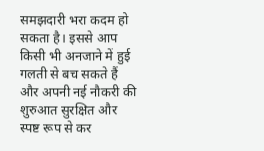समझदारी भरा कदम हो सकता है। इससे आप किसी भी अनजाने में हुई गलती से बच सकते हैं और अपनी नई नौकरी की शुरुआत सुरक्षित और स्पष्ट रूप से कर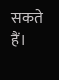सकते हैं।